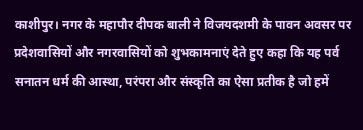काशीपुर। नगर के महापौर दीपक बाली ने विजयदशमी के पावन अवसर पर प्रदेशवासियों और नगरवासियों को शुभकामनाएं देते हुए कहा कि यह पर्व सनातन धर्म की आस्था, परंपरा और संस्कृति का ऐसा प्रतीक है जो हमें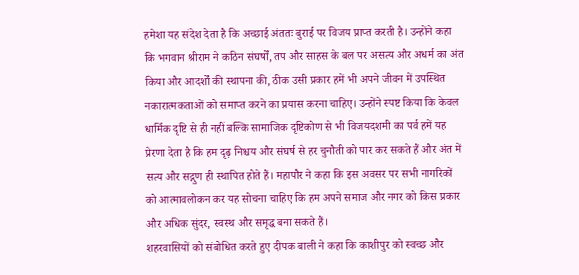हमेशा यह संदेश देता है कि अच्छाई अंततः बुराई पर विजय प्राप्त करती है। उन्होंने कहा कि भगवान श्रीराम ने कठिन संघर्षों, तप और साहस के बल पर असत्य और अधर्म का अंत किया और आदर्शों की स्थापना की, ठीक उसी प्रकार हमें भी अपने जीवन में उपस्थित नकारात्मकताओं को समाप्त करने का प्रयास करना चाहिए। उन्होंने स्पष्ट किया कि केवल धार्मिक दृष्टि से ही नहीं बल्कि सामाजिक दृष्टिकोण से भी विजयदशमी का पर्व हमें यह प्रेरणा देता है कि हम दृढ़ निश्चय और संघर्ष से हर चुनौती को पार कर सकते हैं और अंत में सत्य और सद्गुण ही स्थापित होते हैं। महापौर ने कहा कि इस अवसर पर सभी नागरिकों को आत्मावलोकन कर यह सोचना चाहिए कि हम अपने समाज और नगर को किस प्रकार और अधिक सुंदर, स्वस्थ और समृद्ध बना सकते हैं।
शहरवासियों को संबोधित करते हुए दीपक बाली ने कहा कि काशीपुर को स्वच्छ और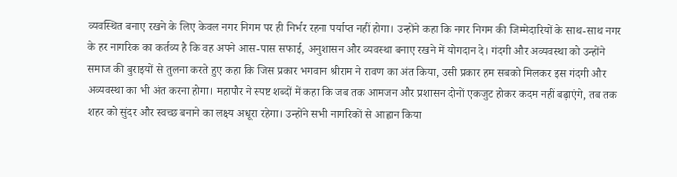व्यवस्थित बनाए रखने के लिए केवल नगर निगम पर ही निर्भर रहना पर्याप्त नहीं होगा। उन्होंने कहा कि नगर निगम की जिम्मेदारियों के साथ-साथ नगर के हर नागरिक का कर्तव्य है कि वह अपने आस-पास सफाई, अनुशासन और व्यवस्था बनाए रखने में योगदान दे। गंदगी और अव्यवस्था को उन्होंने समाज की बुराइयों से तुलना करते हुए कहा कि जिस प्रकार भगवान श्रीराम ने रावण का अंत किया, उसी प्रकार हम सबको मिलकर इस गंदगी और अव्यवस्था का भी अंत करना होगा। महापौर ने स्पष्ट शब्दों में कहा कि जब तक आमजन और प्रशासन दोनों एकजुट होकर कदम नहीं बढ़ाएंगे, तब तक शहर को सुंदर और स्वच्छ बनाने का लक्ष्य अधूरा रहेगा। उन्होंने सभी नागरिकों से आह्वान किया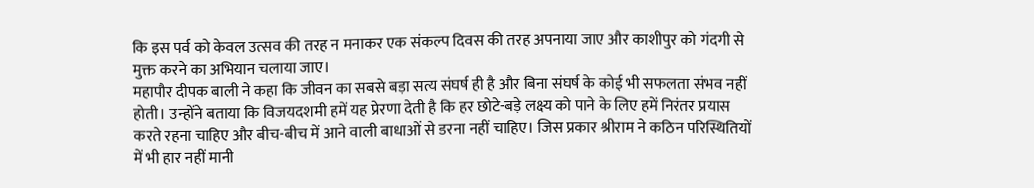कि इस पर्व को केवल उत्सव की तरह न मनाकर एक संकल्प दिवस की तरह अपनाया जाए और काशीपुर को गंदगी से मुक्त करने का अभियान चलाया जाए।
महापौर दीपक बाली ने कहा कि जीवन का सबसे बड़ा सत्य संघर्ष ही है और बिना संघर्ष के कोई भी सफलता संभव नहीं होती। उन्होंने बताया कि विजयदशमी हमें यह प्रेरणा देती है कि हर छोटे-बड़े लक्ष्य को पाने के लिए हमें निरंतर प्रयास करते रहना चाहिए और बीच-बीच में आने वाली बाधाओं से डरना नहीं चाहिए। जिस प्रकार श्रीराम ने कठिन परिस्थितियों में भी हार नहीं मानी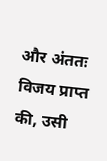और अंततः विजय प्राप्त की, उसी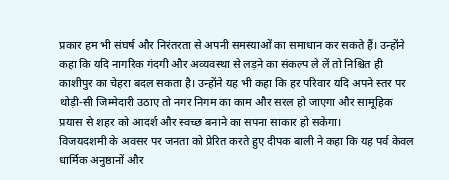प्रकार हम भी संघर्ष और निरंतरता से अपनी समस्याओं का समाधान कर सकते हैं। उन्होंने कहा कि यदि नागरिक गंदगी और अव्यवस्था से लड़ने का संकल्प ले लें तो निश्चित ही काशीपुर का चेहरा बदल सकता है। उन्होंने यह भी कहा कि हर परिवार यदि अपने स्तर पर थोड़ी-सी जिम्मेदारी उठाए तो नगर निगम का काम और सरल हो जाएगा और सामूहिक प्रयास से शहर को आदर्श और स्वच्छ बनाने का सपना साकार हो सकेगा।
विजयदशमी के अवसर पर जनता को प्रेरित करते हुए दीपक बाली ने कहा कि यह पर्व केवल धार्मिक अनुष्ठानों और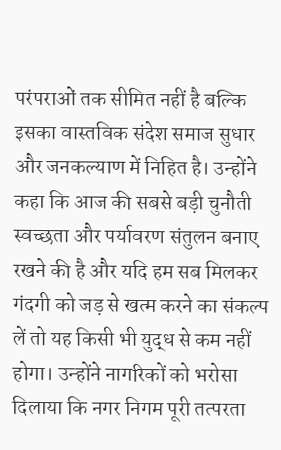परंपराओं तक सीमित नहीं है बल्कि इसका वास्तविक संदेश समाज सुधार और जनकल्याण में निहित है। उन्होंने कहा कि आज की सबसे बड़ी चुनौती स्वच्छता और पर्यावरण संतुलन बनाए रखने की है और यदि हम सब मिलकर गंदगी को जड़ से खत्म करने का संकल्प लें तो यह किसी भी युद्ध से कम नहीं होगा। उन्होंने नागरिकों को भरोसा दिलाया कि नगर निगम पूरी तत्परता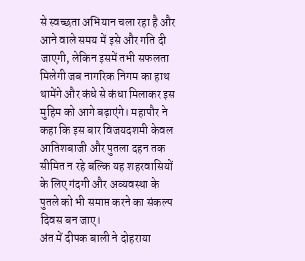से स्वच्छता अभियान चला रहा है और आने वाले समय में इसे और गति दी जाएगी, लेकिन इसमें तभी सफलता मिलेगी जब नागरिक निगम का हाथ थामेंगे और कंधे से कंधा मिलाकर इस मुहिम को आगे बढ़ाएंगे। महापौर ने कहा कि इस बार विजयदशमी केवल आतिशबाजी और पुतला दहन तक सीमित न रहे बल्कि यह शहरवासियों के लिए गंदगी और अव्यवस्था के पुतले को भी समाप्त करने का संकल्प दिवस बन जाए।
अंत में दीपक बाली ने दोहराया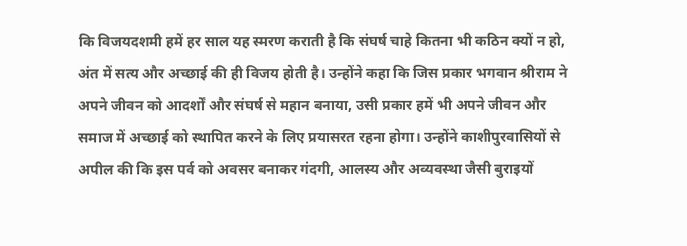कि विजयदशमी हमें हर साल यह स्मरण कराती है कि संघर्ष चाहे कितना भी कठिन क्यों न हो, अंत में सत्य और अच्छाई की ही विजय होती है। उन्होंने कहा कि जिस प्रकार भगवान श्रीराम ने अपने जीवन को आदर्शों और संघर्ष से महान बनाया, उसी प्रकार हमें भी अपने जीवन और समाज में अच्छाई को स्थापित करने के लिए प्रयासरत रहना होगा। उन्होंने काशीपुरवासियों से अपील की कि इस पर्व को अवसर बनाकर गंदगी, आलस्य और अव्यवस्था जैसी बुराइयों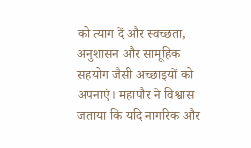को त्याग दें और स्वच्छता, अनुशासन और सामूहिक सहयोग जैसी अच्छाइयों को अपनाएं। महापौर ने विश्वास जताया कि यदि नागरिक और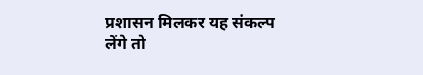प्रशासन मिलकर यह संकल्प लेंगे तो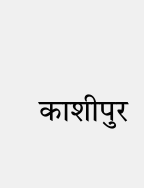काशीपुर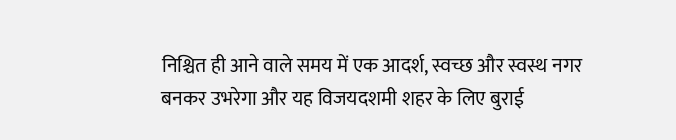निश्चित ही आने वाले समय में एक आदर्श, स्वच्छ और स्वस्थ नगर बनकर उभरेगा और यह विजयदशमी शहर के लिए बुराई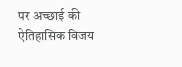पर अच्छाई की ऐतिहासिक विजय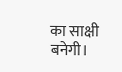का साक्षी बनेगी।